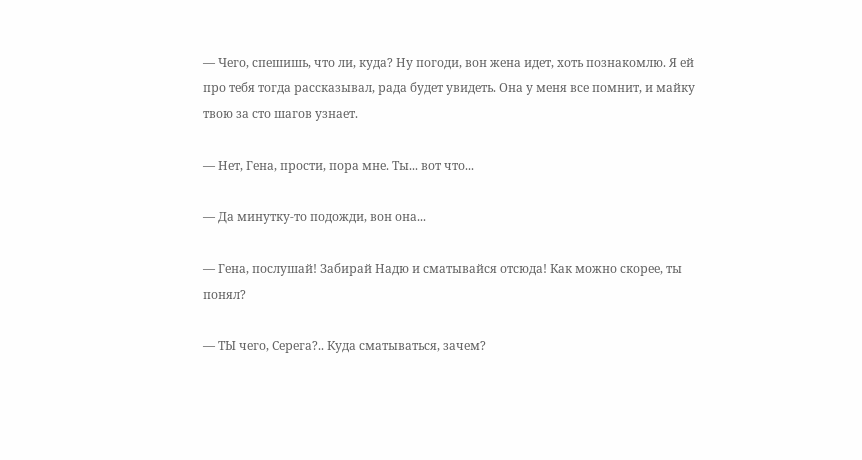— Чего, спешишь, что ли, куда? Ну погоди, вон жена идет, хоть познакомлю. Я ей про тебя тогда рассказывал, рада будет увидеть. Она у меня все помнит, и майку твою за сто шагов узнает.

— Нет, Гена, прости, пора мне. Ты... вот что...

— Да минутку-то подожди, вон она...

— Гена, послушай! Забирай Надю и сматывайся отсюда! Как можно скорее, ты понял?

— ТЫ чего, Серега?.. Куда сматываться, зачем?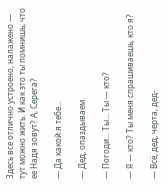Здесь все отлично устроено, налажено — тут можно жить. И как это ты помнишь, что ее Надя зовут? А, Серега?

— Да какой я тебе...

— Дед, опаздываем.

— Погоди... Ты... Ты — кто?

— Я — кто? Ты меня спрашиваешь, кто я?

— Всё, дед, черта, дед-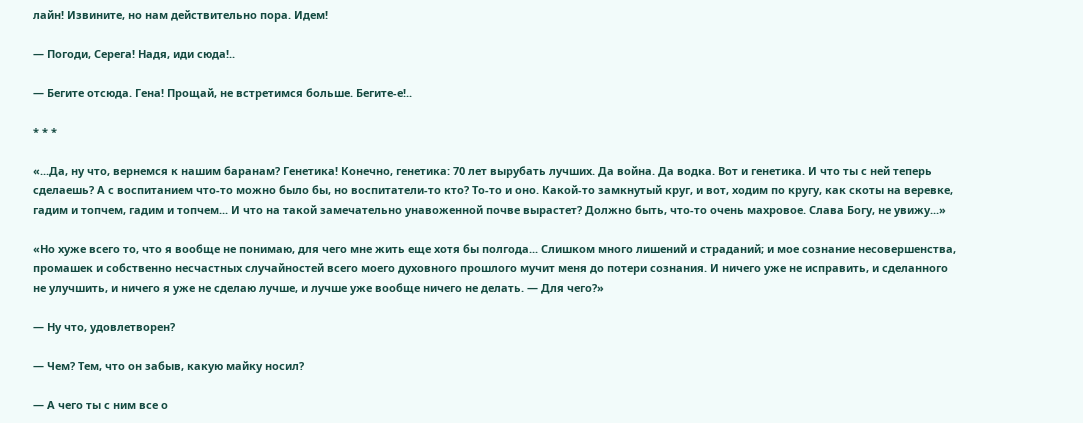лайн! Извините, но нам действительно пора. Идем!

— Погоди, Серега! Надя, иди сюда!..

— Бегите отсюда. Гена! Прощай, не встретимся больше. Бегите-е!..

* * *

«...Да, ну что, вернемся к нашим баранам? Генетика! Конечно, генетика: 70 лет вырубать лучших. Да война. Да водка. Вот и генетика. И что ты с ней теперь сделаешь? А с воспитанием что-то можно было бы, но воспитатели-то кто? То-то и оно. Какой-то замкнутый круг, и вот, ходим по кругу, как скоты на веревке, гадим и топчем, гадим и топчем... И что на такой замечательно унавоженной почве вырастет? Должно быть, что-то очень махровое. Слава Богу, не увижу...»

«Но хуже всего то, что я вообще не понимаю, для чего мне жить еще хотя бы полгода... Слишком много лишений и страданий; и мое сознание несовершенства, промашек и собственно несчастных случайностей всего моего духовного прошлого мучит меня до потери сознания. И ничего уже не исправить, и сделанного не улучшить, и ничего я уже не сделаю лучше, и лучше уже вообще ничего не делать. — Для чего?»

— Ну что, удовлетворен?

— Чем? Тем, что он забыв, какую майку носил?

— А чего ты с ним все о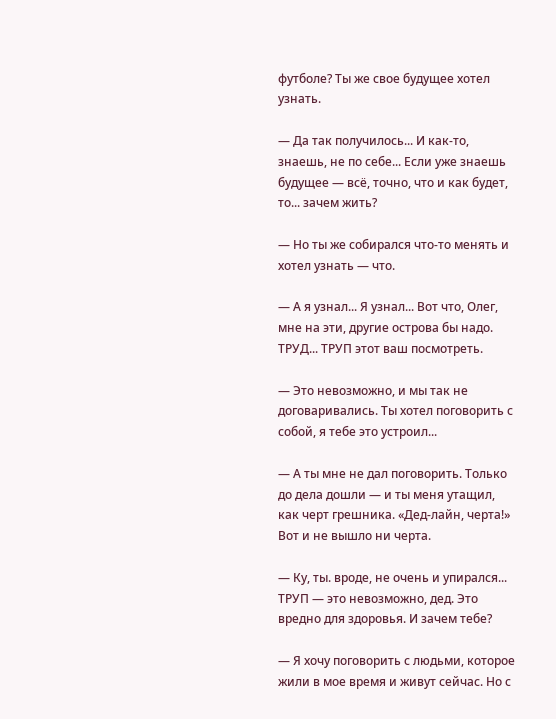футболе? Ты же свое будущее хотел узнать.

— Да так получилось... И как-то, знаешь, не по себе... Если уже знаешь будущее — всё, точно, что и как будет, то... зачем жить?

— Но ты же собирался что-то менять и хотел узнать — что.

— А я узнал... Я узнал... Вот что, Олег, мне на эти, другие острова бы надо. ТРУД... ТРУП этот ваш посмотреть.

— Это невозможно, и мы так не договаривались. Ты хотел поговорить с собой, я тебе это устроил...

— А ты мне не дал поговорить. Только до дела дошли — и ты меня утащил, как черт грешника. «Дед-лайн, черта!» Вот и не вышло ни черта.

— Ку, ты. вроде, не очень и упирался... ТРУП — это невозможно, дед. Это вредно для здоровья. И зачем тебе?

— Я хочу поговорить с людьми, которое жили в мое время и живут сейчас. Но с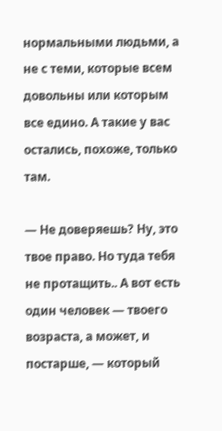нормальными людьми, а не с теми, которые всем довольны или которым все едино. А такие у вас остались, похоже, только там.

— Не доверяешь? Ну, это твое право. Но туда тебя не протащить.. А вот есть один человек — твоего возраста, а может, и постарше, — который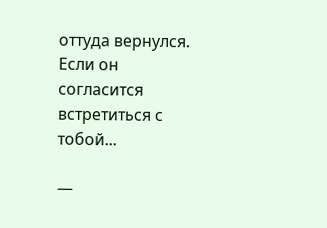оттуда вернулся. Если он согласится встретиться с тобой...

—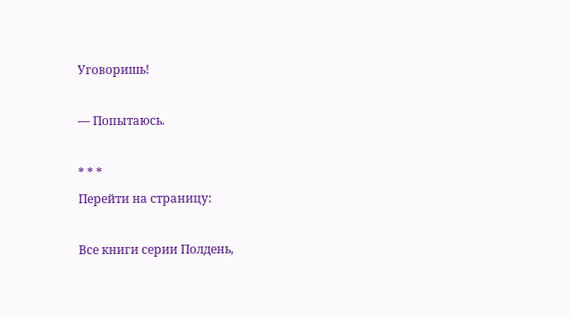Уговоришь!

— Попытаюсь.

* * *
Перейти на страницу:

Все книги серии Полдень,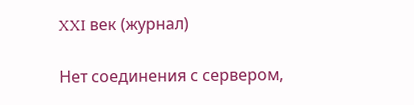XXI век (журнал)

Нет соединения с сервером,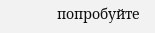попробуйте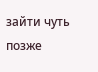зайти чуть позже